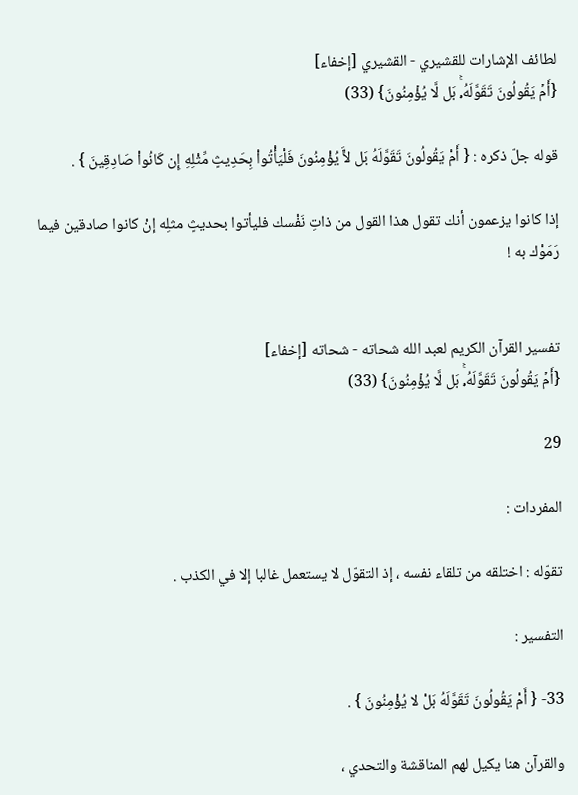لطائف الإشارات للقشيري - القشيري [إخفاء]
{أَمۡ يَقُولُونَ تَقَوَّلَهُۥۚ بَل لَّا يُؤۡمِنُونَ} (33)

قوله جلّ ذكره : { أَمْ يَقُولُونَ تَقَوَّلَهُ بَل لاٍَّ يُؤْمِنُونَ فَلْيَأْتُواْ بِحَدِيثٍ مِّثْلِهِ إِن كَانُواْ صَادِقِينَ } .

إذا كانوا يزعمون أنك تقول هذا القول من ذاتِ نَفْسك فليأتوا بحديثٍ مثلِه إنْ كانوا صادقين فيما رَمَوْك به !


تفسير القرآن الكريم لعبد الله شحاته - شحاته [إخفاء]
{أَمۡ يَقُولُونَ تَقَوَّلَهُۥۚ بَل لَّا يُؤۡمِنُونَ} (33)

29

المفردات :

تقوّله : اختلقه من تلقاء نفسه ، إذ التقوّل لا يستعمل غالبا إلا في الكذب .

التفسير :

33- { أَمْ يَقُولُونَ تَقَوَّلَهُ بَلْ لا يُؤْمِنُونَ } .

والقرآن هنا يكيل لهم المناقشة والتحدي ،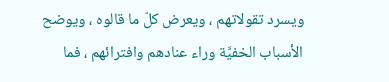ويسرد تقولاتهم ، ويعرض كلّ ما قالوه ، ويوضح الأسباب الخفيَّة وراء عنادهم وافترائهم ، فما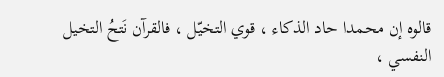قالوه إن محمدا حاد الذكاء ، قوي التخيّل ، فالقرآن نَتحُ التخيل النفسي ،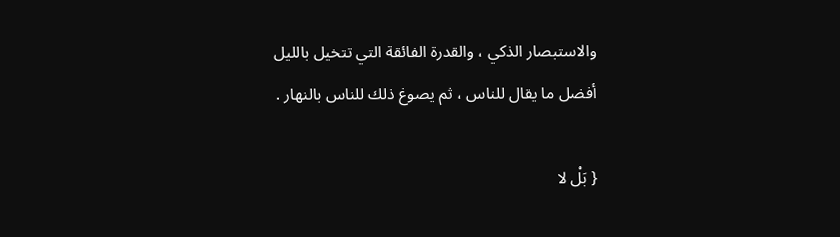والاستبصار الذكي ، والقدرة الفائقة التي تتخيل بالليل أفضل ما يقال للناس ، ثم يصوغ ذلك للناس بالنهار .

{ بَلْ لا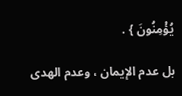يُؤْمِنُونَ } .

بل عدم الإيمان ، وعدم الهدى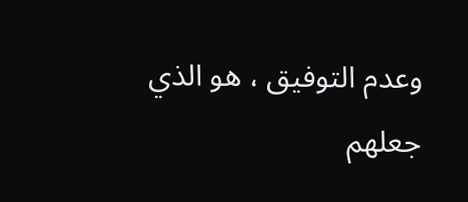وعدم التوفيق ، هو الذي جعلهم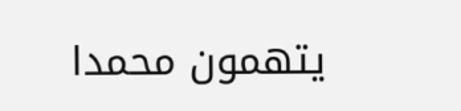يتهمون محمدا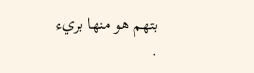بتهم هو منها بريء .